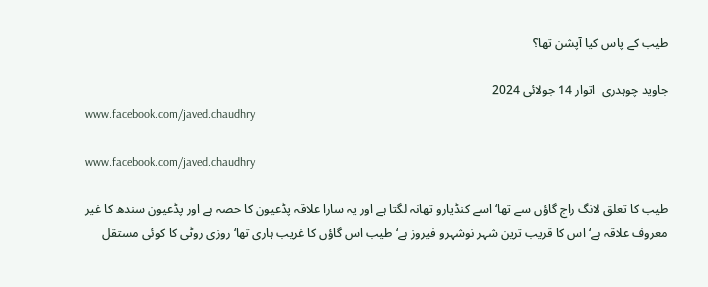طیب کے پاس کیا آپشن تھا؟

جاوید چوہدری  اتوار 14 جولائی 2024
www.facebook.com/javed.chaudhry

www.facebook.com/javed.chaudhry

طیب کا تعلق لانگ راج گاؤں سے تھا‘ اسے کنڈیارو تھانہ لگتا ہے اور یہ سارا علاقہ پڈعیون کا حصہ ہے اور پڈعیون سندھ کا غیر معروف علاقہ ہے‘ اس کا قریب ترین شہر نوشہرو فیروز ہے‘ طیب اس گاؤں کا غریب ہاری تھا‘ روزی روٹی کا کوئی مستقل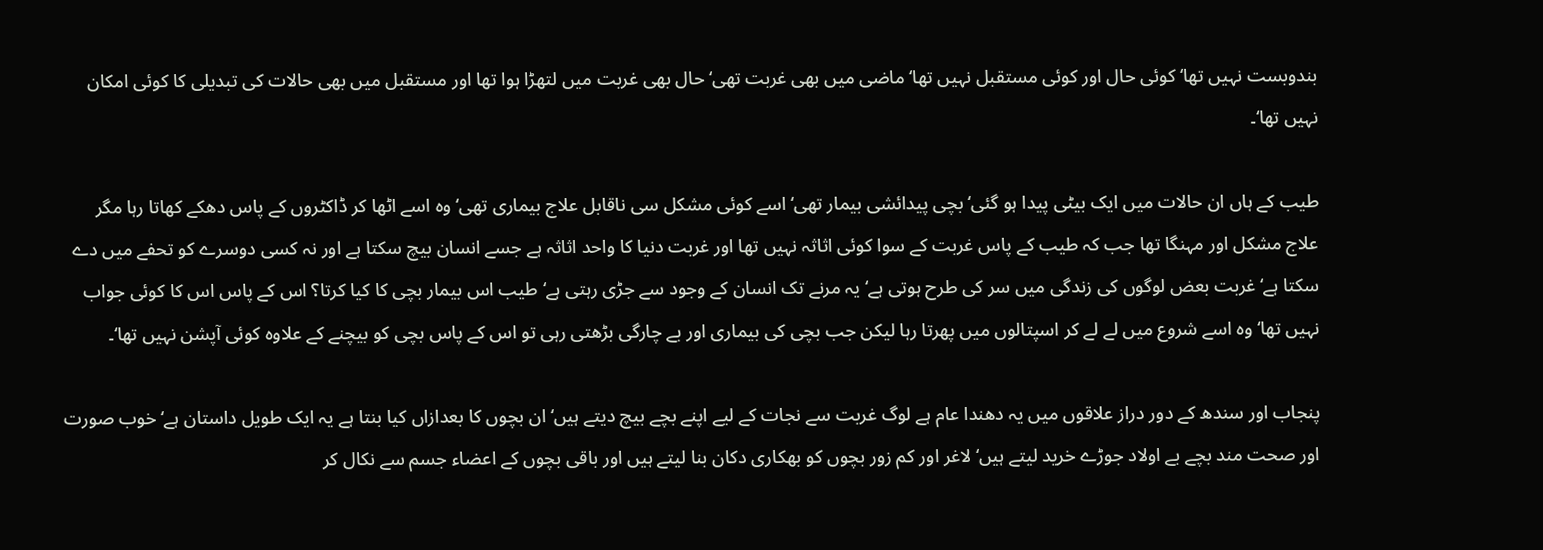بندوبست نہیں تھا‘ کوئی حال اور کوئی مستقبل نہیں تھا‘ ماضی میں بھی غربت تھی‘ حال بھی غربت میں لتھڑا ہوا تھا اور مستقبل میں بھی حالات کی تبدیلی کا کوئی امکان نہیں تھا‘۔

طیب کے ہاں ان حالات میں ایک بیٹی پیدا ہو گئی‘ بچی پیدائشی بیمار تھی‘ اسے کوئی مشکل سی ناقابل علاج بیماری تھی‘ وہ اسے اٹھا کر ڈاکٹروں کے پاس دھکے کھاتا رہا مگر علاج مشکل اور مہنگا تھا جب کہ طیب کے پاس غربت کے سوا کوئی اثاثہ نہیں تھا اور غربت دنیا کا واحد اثاثہ ہے جسے انسان بیچ سکتا ہے اور نہ کسی دوسرے کو تحفے میں دے سکتا ہے‘ غربت بعض لوگوں کی زندگی میں سر کی طرح ہوتی ہے‘ یہ مرنے تک انسان کے وجود سے جڑی رہتی ہے‘ طیب اس بیمار بچی کا کیا کرتا؟ اس کے پاس اس کا کوئی جواب نہیں تھا‘ وہ اسے شروع میں لے لے کر اسپتالوں میں پھرتا رہا لیکن جب بچی کی بیماری اور بے چارگی بڑھتی رہی تو اس کے پاس بچی کو بیچنے کے علاوہ کوئی آپشن نہیں تھا‘۔

پنجاب اور سندھ کے دور دراز علاقوں میں یہ دھندا عام ہے لوگ غربت سے نجات کے لیے اپنے بچے بیچ دیتے ہیں‘ ان بچوں کا بعدازاں کیا بنتا ہے یہ ایک طویل داستان ہے‘ خوب صورت اور صحت مند بچے بے اولاد جوڑے خرید لیتے ہیں‘ لاغر اور کم زور بچوں کو بھکاری دکان بنا لیتے ہیں اور باقی بچوں کے اعضاء جسم سے نکال کر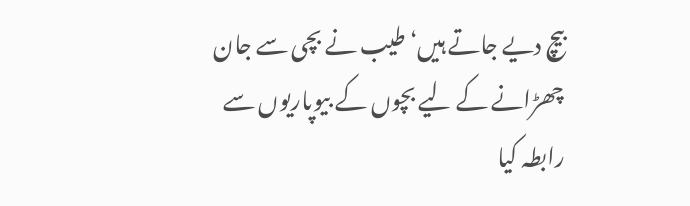بیچ دیے جاتے ہیں‘ طیب نے بچی سے جان چھڑانے کے لیے بچوں کے بیوپاریوں سے رابطہ کیا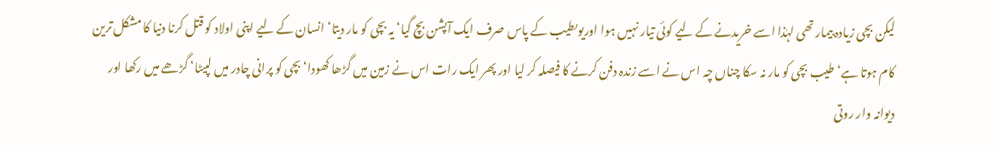لیکن بچی زیادہ بیمار تھی لہٰذا اسے خریدنے کے لیے کوئی تیار نہیں ہوا اوریوںطیب کے پاس صرف ایک آپشن بچ گیا‘ یہ بچی کو مار دیتا‘ انسان کے لیے اپنی اولاد کو قتل کرنا دنیا کا مشکل ترین کام ہوتا ہے‘ طیب بچی کو مار نہ سکا چناں چہ اس نے اسے زندہ دفن کرنے کا فیصلہ کر لیا اور پھر ایک رات اس نے زمین میں گڑھا کھودا‘ بچی کو پرانی چادر میں لپیٹا‘ گڑھے میں رکھا اور دیوانہ وار روتی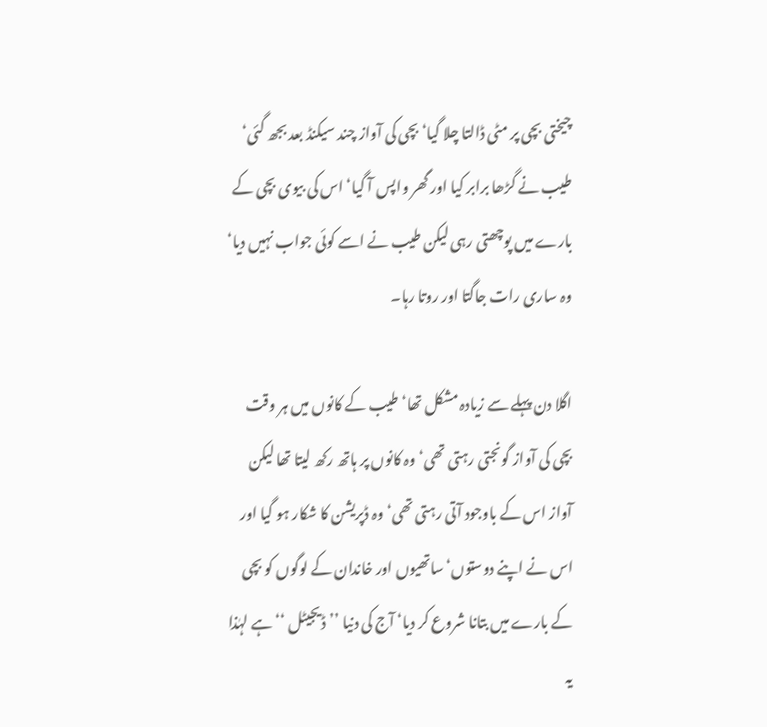چیختی بچی پر مٹی ڈالتا چلا گیا‘ بچی کی آواز چند سیکنڈ بعد بجھ گئی‘ طیب نے گڑھا برابر کیا اور گھر واپس آ گیا‘ اس کی بیوی بچی کے بارے میں پوچھتی رہی لیکن طیب نے اسے کوئی جواب نہیں دیا‘ وہ ساری رات جاگتا اور روتا رہا۔

اگلا دن پہلے سے زیادہ مشکل تھا‘ طیب کے کانوں میں ہر وقت بچی کی آواز گونجتی رہتی تھی‘ وہ کانوں پر ہاتھ رکھ لیتا تھا لیکن آواز اس کے باوجود آتی رہتی تھی‘ وہ ڈپریشن کا شکار ہو گیا اور اس نے اپنے دوستوں‘ ساتھیوں اور خاندان کے لوگوں کو بچی کے بارے میں بتانا شروع کر دیا‘ آج کی دنیا ’’ڈیجیٹل ‘‘ ہے لہٰذا یہ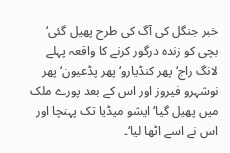خبر جنگل کی آگ کی طرح پھیل گئی‘ بچی کو زندہ درگور کرنے کا واقعہ پہلے لانگ راج‘ پھر کنڈیارو‘ پھر پڈعیون‘ پھر نوشہرو فیروز اور اس کے بعد پورے ملک میں پھیل گیا‘ ایشو میڈیا تک پہنچا اور اس نے اسے اٹھا لیا‘۔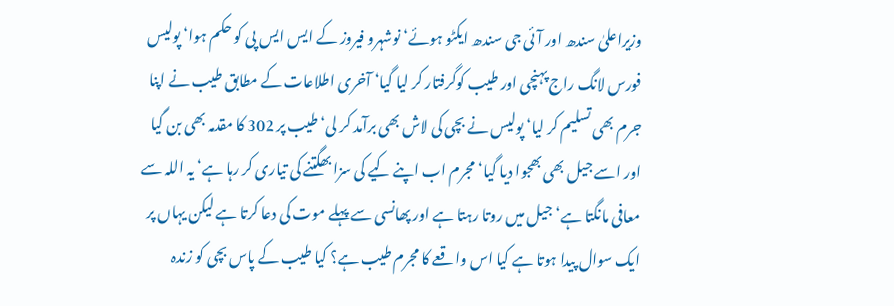وزیراعلیٰ سندھ اور آئی جی سندھ ایکٹو ہوئے‘ نوشہرو فیروز کے ایس ایس پی کو حکم ہوا‘ پولیس فورس لانگ راج پہنچی اور طیب کوگرفتار کر لیا گیا‘ آخری اطلاعات کے مطابق طیب نے اپنا جرم بھی تسلیم کر لیا‘ پولیس نے بچی کی لاش بھی برآمد کر لی‘ طیب پر 302 کا مقدمہ بھی بن گیا اور اسے جیل بھی بھجوا دیا گیا‘ مجرم اب اپنے کیے کی سزا بھگتنے کی تیاری کر رہا ہے‘ یہ اللہ سے معافی مانگتا ہے‘ جیل میں روتا رہتا ہے اور پھانسی سے پہلے موت کی دعا کرتا ہے لیکن یہاں پر ایک سوال پیدا ہوتا ہے کیا اس واقعے کا مجرم طیب ہے؟ کیا طیب کے پاس بچی کو زندہ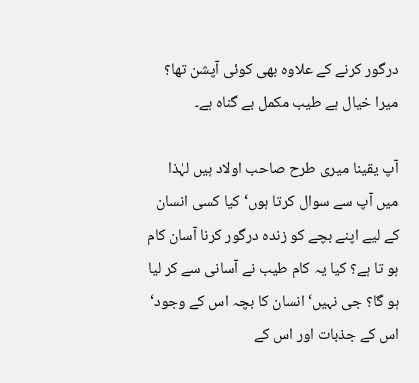درگور کرنے کے علاوہ بھی کوئی آپشن تھا؟ میرا خیال ہے طیب مکمل بے گناہ ہے۔

آپ یقینا میری طرح صاحب اولاد ہیں لہٰذا میں آپ سے سوال کرتا ہوں‘ کیا کسی انسان کے لیے اپنے بچے کو زندہ درگور کرنا آسان کام ہو تا ہے؟ کیا یہ کام طیب نے آسانی سے کر لیا ہو گا؟ جی نہیں‘ انسان کا بچہ اس کے وجود‘ اس کے جذبات اور اس کے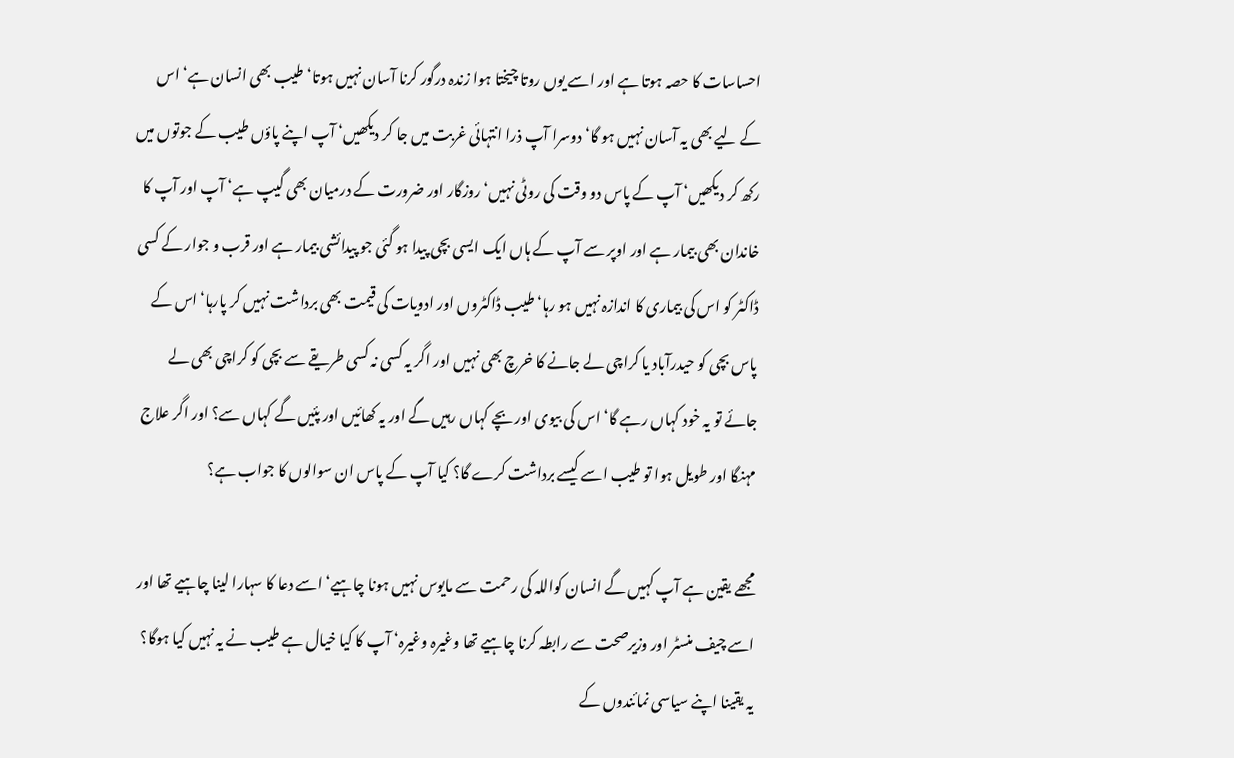احساسات کا حصہ ہوتا ہے اور اسے یوں روتا چیختا ہوا زندہ درگور کرنا آسان نہیں ہوتا‘ طیب بھی انسان ہے‘ اس کے لیے بھی یہ آسان نہیں ہو گا‘ دوسرا آپ ذرا انتہائی غربت میں جا کر دیکھیں‘ آپ اپنے پاؤں طیب کے جوتوں میں رکھ کر دیکھیں‘ آپ کے پاس دو وقت کی روٹی نہیں‘ روزگار اور ضرورت کے درمیان بھی گیپ ہے‘ آپ اور آپ کا خاندان بھی بیمار ہے اور اوپر سے آپ کے ہاں ایک ایسی بچی پیدا ہو گئی جو پیدائشی بیمار ہے اور قرب و جوار کے کسی ڈاکٹر کو اس کی بیماری کا اندازہ نہیں ہو رہا‘ طیب ڈاکٹروں اور ادویات کی قیمت بھی برداشت نہیں کر پارہا‘ اس کے پاس بچی کو حیدرآباد یا کراچی لے جانے کا خرچ بھی نہیں اور اگر یہ کسی نہ کسی طریقے سے بچی کو کراچی بھی لے جائے تو یہ خود کہاں رہے گا‘ اس کی بیوی اور بچے کہاں رہیں گے اور یہ کھائیں اور پئیں گے کہاں سے؟ اور اگر علاج مہنگا اور طویل ہوا تو طیب اسے کیسے برداشت کرے گا؟ کیا آپ کے پاس ان سوالوں کا جواب ہے؟

مجھے یقین ہے آپ کہیں گے انسان کواللہ کی رحمت سے مایوس نہیں ہونا چاہیے‘ اسے دعا کا سہارا لینا چاہیے تھا اور اسے چیف منسٹر اور وزیرصحت سے رابطہ کرنا چاہیے تھا وغیرہ وغیرہ‘ آپ کا کیا خیال ہے طیب نے یہ نہیں کیا ہوگا؟ یہ یقینا اپنے سیاسی نمائندوں کے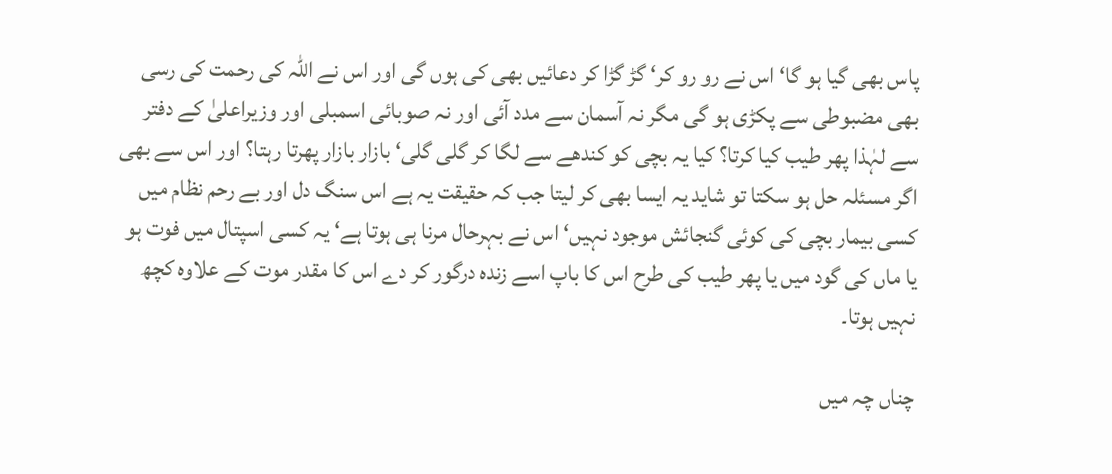پاس بھی گیا ہو گا‘ اس نے رو رو کر‘ گڑ گڑا کر دعائیں بھی کی ہوں گی اور اس نے اللہ کی رحمت کی رسی بھی مضبوطی سے پکڑی ہو گی مگر نہ آسمان سے مدد آئی اور نہ صوبائی اسمبلی اور وزیراعلیٰ کے دفتر سے لہٰذا پھر طیب کیا کرتا؟ کیا یہ بچی کو کندھے سے لگا کر گلی گلی‘ بازار بازار پھرتا رہتا؟ اور اس سے بھی اگر مسئلہ حل ہو سکتا تو شاید یہ ایسا بھی کر لیتا جب کہ حقیقت یہ ہے اس سنگ دل اور بے رحم نظام میں کسی بیمار بچی کی کوئی گنجائش موجود نہیں‘ اس نے بہرحال مرنا ہی ہوتا ہے‘ یہ کسی اسپتال میں فوت ہو یا ماں کی گود میں یا پھر طیب کی طرح اس کا باپ اسے زندہ درگور کر دے اس کا مقدر موت کے علاوہ کچھ نہیں ہوتا۔

چناں چہ میں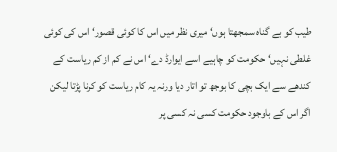طیب کو بے گناہ سمجھتا ہوں‘ میری نظر میں اس کا کوئی قصور‘ اس کی کوئی غلطی نہیں‘ حکومت کو چاہیے اسے ایوارڈ دے‘ اس نے کم از کم ریاست کے کندھے سے ایک بچی کا بوجھ تو اتار دیا ورنہ یہ کام ریاست کو کرنا پڑتا لیکن اگر اس کے باوجود حکومت کسی نہ کسی پر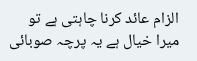الزام عائد کرنا چاہتی ہے تو میرا خیال ہے یہ پرچہ صوبائی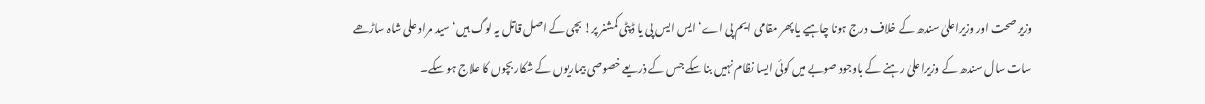وزیر صحت اور وزیراعلیٰ سندھ کے خلاف درج ہونا چاہیے یا پھر مقامی ایم پی اے‘ ایس ایس پی یا ڈپٹی کمشنر پر! بچی کے اصل قاتل یہ لوگ ہیں‘ سید مراد علی شاہ ساڑھے سات سال سندھ کے وزیراعلیٰ رہنے کے باوجود صوبے میں کوئی ایسا نظام نہیں بنا سکے جس کے ذریعے خصوصی بیماریوں کے شکار بچوں کا علاج ہو سکے۔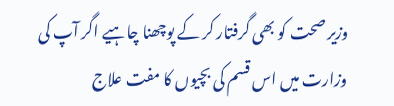وزیر صحت کو بھی گرفتار کر کے پوچھنا چاہیے اگر آپ کی وزارت میں اس قسم کی بچیوں کا مفت علاج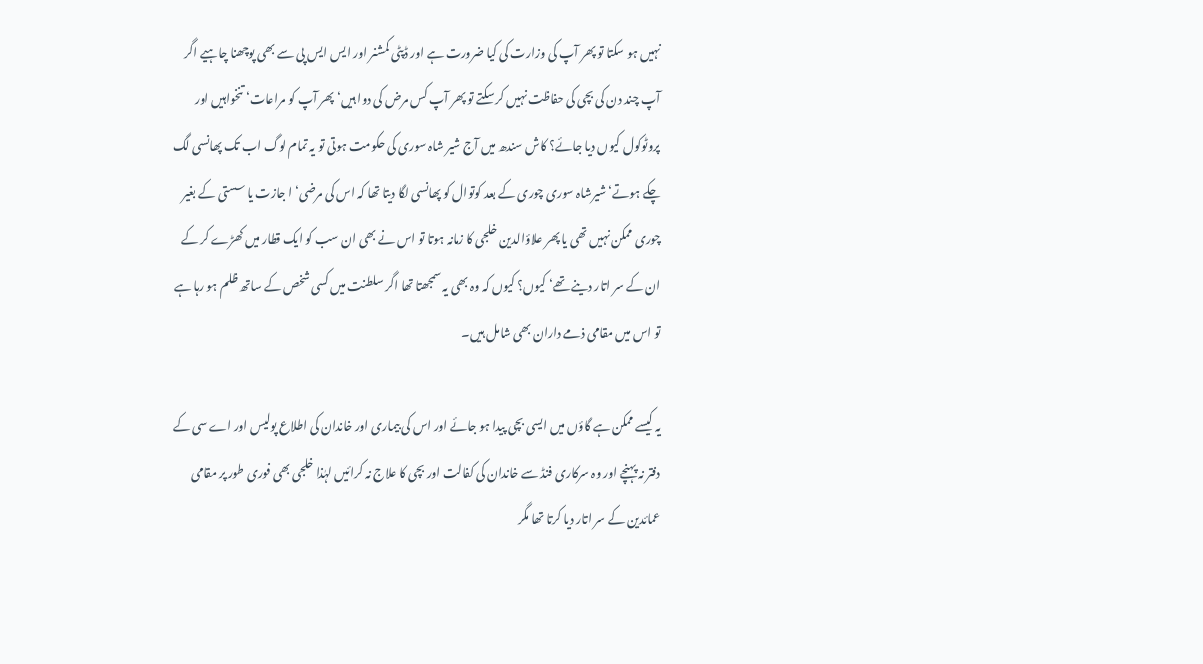نہیں ہو سکتا تو پھر آپ کی وزارت کی کیا ضرورت ہے اور ڈپٹی کمشنر اور ایس ایس پی سے بھی پوچھنا چاہیے اگر آپ چند دن کی بچی کی حفاظت نہیں کر سکتے تو پھر آپ کس مرض کی دوا ہیں‘ پھر آپ کو مراعات‘ تنخواہیں اور پروٹوکول کیوں دیا جائے؟ کاش سندھ میں آج شیر شاہ سوری کی حکومت ہوتی تو یہ تمام لوگ اب تک پھانسی لگ چکے ہوتے‘ شیرشاہ سوری چوری کے بعد کوتوال کو پھانسی لگا دیتا تھا کہ اس کی مرضی‘ ا جازت یا سستی کے بغیر چوری ممکن نہیں تھی یا پھر علاؤالدین خلجی کا زمانہ ہوتا تو اس نے بھی ان سب کو ایک قطار میں کھڑے کر کے ان کے سر اتار دینے تھے‘ کیوں؟ کیوں کہ وہ بھی یہ سمجھتا تھا اگر سلطنت میں کسی شخص کے ساتھ ظلم ہو رہا ہے تو اس میں مقامی ذمے داران بھی شامل ہیں۔

یہ کیسے ممکن ہے گاؤں میں ایسی بچی پیدا ہو جائے اور اس کی بیماری اور خاندان کی اطلاع پولیس اور اے سی کے دفتر نہ پہنچے اور وہ سرکاری فنڈ سے خاندان کی کفالت اور بچی کا علاج نہ کرائیں لہٰذا خلجی بھی فوری طور پر مقامی عمائدین کے سر اتار دیا کرتا تھا مگر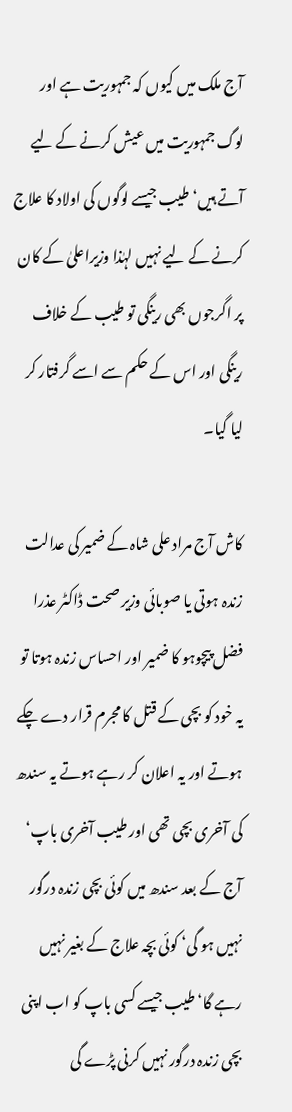آج ملک میں کیوں کہ جمہوریت ہے اور لوگ جمہوریت میں عیش کرنے کے لیے آتے ہیں‘ طیب جیسے لوگوں کی اولاد کا علاج کرنے کے لیے نہیں لہٰذا وزیراعلیٰ کے کان پر اگرجوں بھی رینگی تو طیب کے خلاف رینگی اور اس کے حکم سے اسے گرفتار کر لیا گیا۔

کاش آج مراد علی شاہ کے ضمیر کی عدالت زندہ ہوتی یا صوبائی وزیر صحت ڈاکٹر عذرا فضل پیچوہو کا ضمیر اور احساس زندہ ہوتا تو یہ خود کو بچی کے قتل کا مجرم قرار دے چکے ہوتے اور یہ اعلان کر رہے ہوتے یہ سندھ کی آخری بچی تھی اور طیب آخری باپ‘ آج کے بعد سندھ میں کوئی بچی زندہ درگور نہیں ہو گی‘ کوئی بچہ علاج کے بغیر نہیں رہے گا‘ طیب جیسے کسی باپ کو اب اپنی بچی زندہ درگور نہیں کرنی پڑے گی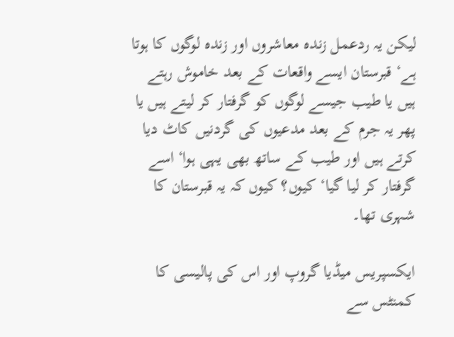لیکن یہ ردعمل زندہ معاشروں اور زندہ لوگوں کا ہوتا ہے‘ قبرستان ایسے واقعات کے بعد خاموش رہتے ہیں یا طیب جیسے لوگوں کو گرفتار کر لیتے ہیں یا پھر یہ جرم کے بعد مدعیوں کی گردنیں کاٹ دیا کرتے ہیں اور طیب کے ساتھ بھی یہی ہوا‘ اسے گرفتار کر لیا گیا‘ کیوں؟ کیوں کہ یہ قبرستان کا شہری تھا۔

ایکسپریس میڈیا گروپ اور اس کی پالیسی کا کمنٹس سے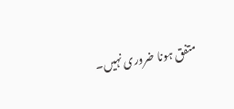متفق ہونا ضروری نہیں۔